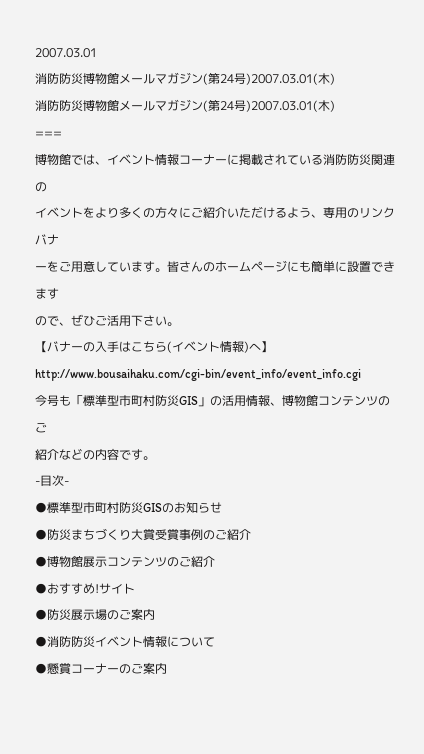2007.03.01
消防防災博物館メールマガジン(第24号)2007.03.01(木)
消防防災博物館メールマガジン(第24号)2007.03.01(木)
===
博物館では、イベント情報コーナーに掲載されている消防防災関連の
イベントをより多くの方々にご紹介いただけるよう、専用のリンクバナ
ーをご用意しています。皆さんのホームページにも簡単に設置できます
ので、ぜひご活用下さい。
【バナーの入手はこちら(イベント情報)へ】
http://www.bousaihaku.com/cgi-bin/event_info/event_info.cgi
今号も「標準型市町村防災GIS」の活用情報、博物館コンテンツのご
紹介などの内容です。
-目次-
●標準型市町村防災GISのお知らせ
●防災まちづくり大賞受賞事例のご紹介
●博物館展示コンテンツのご紹介
●おすすめ!サイト
●防災展示場のご案内
●消防防災イベント情報について
●懸賞コーナーのご案内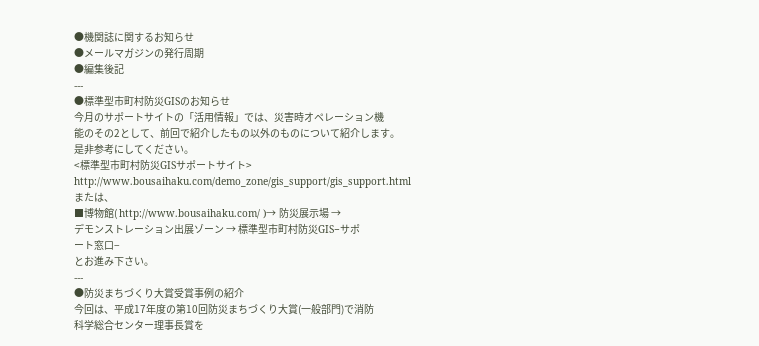●機関誌に関するお知らせ
●メールマガジンの発行周期
●編集後記
---
●標準型市町村防災GISのお知らせ
今月のサポートサイトの「活用情報」では、災害時オペレーション機
能のその2として、前回で紹介したもの以外のものについて紹介します。
是非参考にしてください。
<標準型市町村防災GISサポートサイト>
http://www.bousaihaku.com/demo_zone/gis_support/gis_support.html
または、
■博物館( http://www.bousaihaku.com/ )→ 防災展示場 →
デモンストレーション出展ゾーン → 標準型市町村防災GIS−サポ
ート窓口−
とお進み下さい。
---
●防災まちづくり大賞受賞事例の紹介
今回は、平成17年度の第10回防災まちづくり大賞(一般部門)で消防
科学総合センター理事長賞を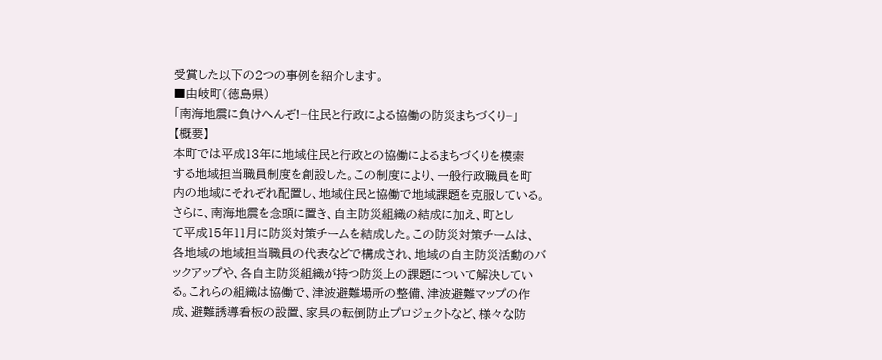受賞した以下の2つの事例を紹介します。
■由岐町(徳島県)
「南海地震に負けへんぞ!−住民と行政による協働の防災まちづくり−」
【概要】
本町では平成13年に地域住民と行政との協働によるまちづくりを模索
する地域担当職員制度を創設した。この制度により、一般行政職員を町
内の地域にそれぞれ配置し、地域住民と協働で地域課題を克服している。
さらに、南海地震を念頭に置き、自主防災組織の結成に加え、町とし
て平成15年11月に防災対策チームを結成した。この防災対策チームは、
各地域の地域担当職員の代表などで構成され、地域の自主防災活動のバ
ックアップや、各自主防災組織が持つ防災上の課題について解決してい
る。これらの組織は協働で、津波避難場所の整備、津波避難マップの作
成、避難誘導看板の設置、家具の転倒防止プロジェクトなど、様々な防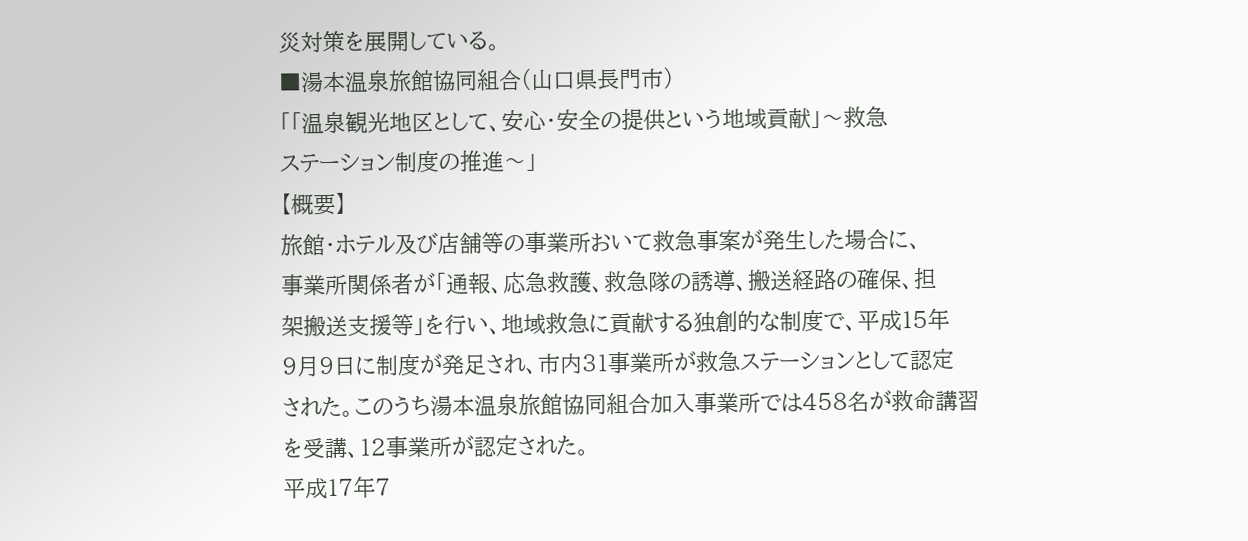災対策を展開している。
■湯本温泉旅館協同組合(山口県長門市)
「「温泉観光地区として、安心・安全の提供という地域貢献」〜救急
ステーション制度の推進〜」
【概要】
旅館・ホテル及び店舗等の事業所おいて救急事案が発生した場合に、
事業所関係者が「通報、応急救護、救急隊の誘導、搬送経路の確保、担
架搬送支援等」を行い、地域救急に貢献する独創的な制度で、平成15年
9月9日に制度が発足され、市内31事業所が救急ステーションとして認定
された。このうち湯本温泉旅館協同組合加入事業所では458名が救命講習
を受講、12事業所が認定された。
平成17年7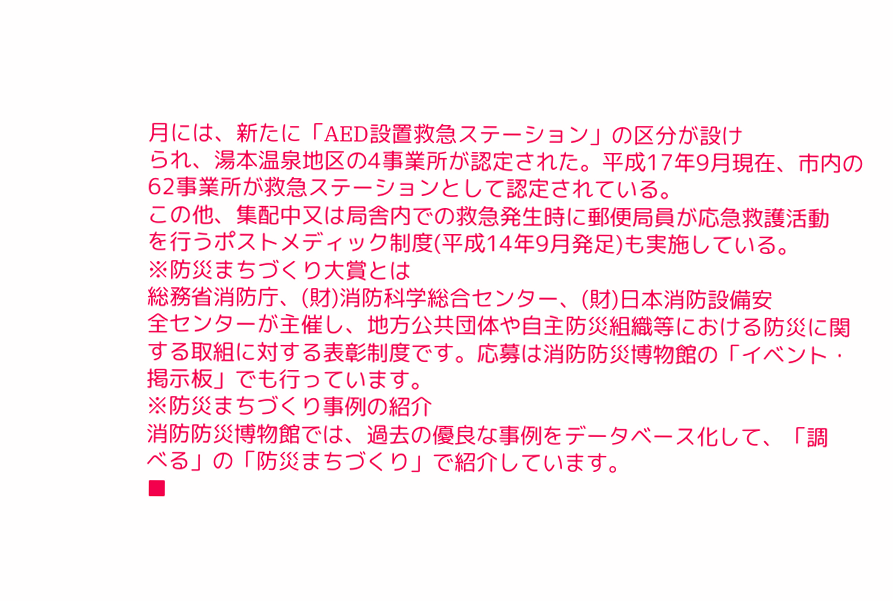月には、新たに「AED設置救急ステーション」の区分が設け
られ、湯本温泉地区の4事業所が認定された。平成17年9月現在、市内の
62事業所が救急ステーションとして認定されている。
この他、集配中又は局舎内での救急発生時に郵便局員が応急救護活動
を行うポストメディック制度(平成14年9月発足)も実施している。
※防災まちづくり大賞とは
総務省消防庁、(財)消防科学総合センター、(財)日本消防設備安
全センターが主催し、地方公共団体や自主防災組織等における防災に関
する取組に対する表彰制度です。応募は消防防災博物館の「イベント・
掲示板」でも行っています。
※防災まちづくり事例の紹介
消防防災博物館では、過去の優良な事例をデータベース化して、「調
べる」の「防災まちづくり」で紹介しています。
■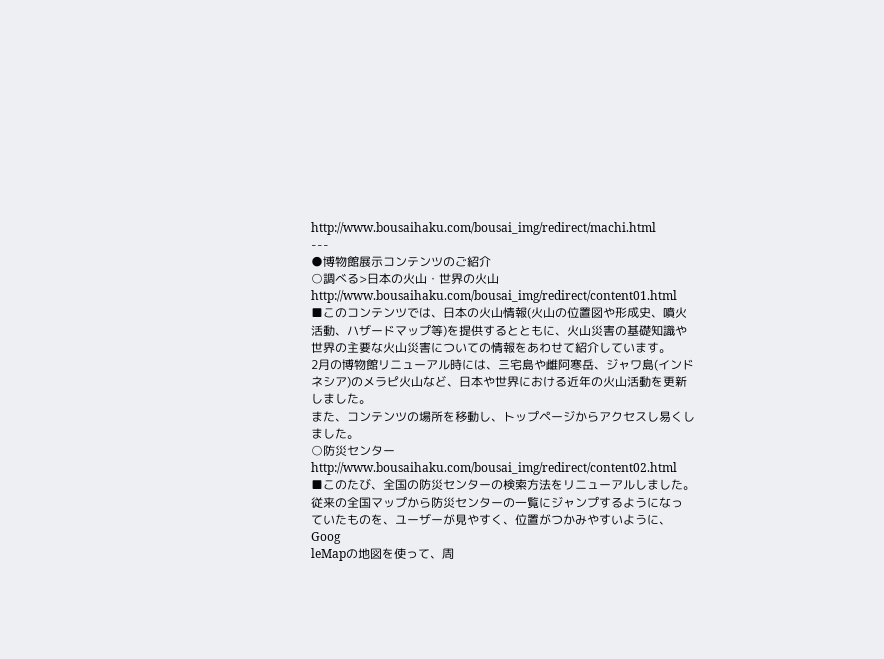http://www.bousaihaku.com/bousai_img/redirect/machi.html
---
●博物館展示コンテンツのご紹介
○調べる>日本の火山・世界の火山
http://www.bousaihaku.com/bousai_img/redirect/content01.html
■このコンテンツでは、日本の火山情報(火山の位置図や形成史、噴火
活動、ハザードマップ等)を提供するとともに、火山災害の基礎知識や
世界の主要な火山災害についての情報をあわせて紹介しています。
2月の博物館リニューアル時には、三宅島や雌阿寒岳、ジャワ島(インド
ネシア)のメラピ火山など、日本や世界における近年の火山活動を更新
しました。
また、コンテンツの場所を移動し、トップページからアクセスし易くし
ました。
○防災センター
http://www.bousaihaku.com/bousai_img/redirect/content02.html
■このたび、全国の防災センターの検索方法をリニューアルしました。
従来の全国マップから防災センターの一覧にジャンプするようになっ
ていたものを、ユーザーが見やすく、位置がつかみやすいように、Goog
leMapの地図を使って、周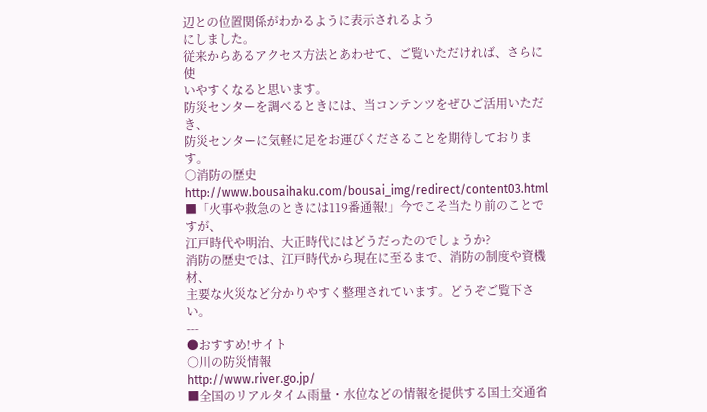辺との位置関係がわかるように表示されるよう
にしました。
従来からあるアクセス方法とあわせて、ご覧いただければ、さらに使
いやすくなると思います。
防災センターを調べるときには、当コンテンツをぜひご活用いただき、
防災センターに気軽に足をお運びくださることを期待しております。
○消防の歴史
http://www.bousaihaku.com/bousai_img/redirect/content03.html
■「火事や救急のときには119番通報!」今でこそ当たり前のことですが、
江戸時代や明治、大正時代にはどうだったのでしょうか?
消防の歴史では、江戸時代から現在に至るまで、消防の制度や資機材、
主要な火災など分かりやすく整理されています。どうぞご覧下さい。
---
●おすすめ!サイト
○川の防災情報
http://www.river.go.jp/
■全国のリアルタイム雨量・水位などの情報を提供する国土交通省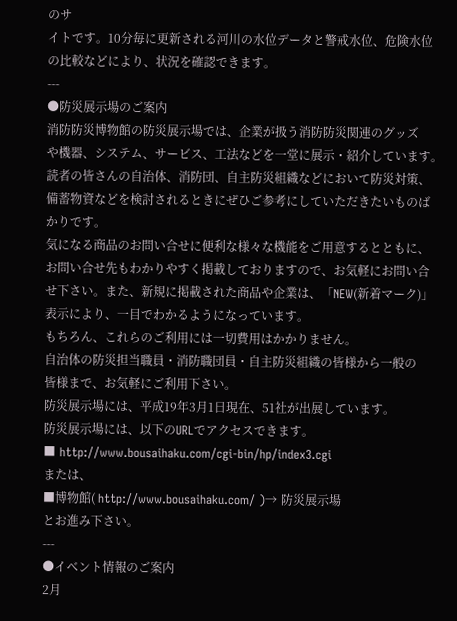のサ
イトです。10分毎に更新される河川の水位データと警戒水位、危険水位
の比較などにより、状況を確認できます。
---
●防災展示場のご案内
消防防災博物館の防災展示場では、企業が扱う消防防災関連のグッズ
や機器、システム、サービス、工法などを一堂に展示・紹介しています。
読者の皆さんの自治体、消防団、自主防災組織などにおいて防災対策、
備蓄物資などを検討されるときにぜひご参考にしていただきたいものば
かりです。
気になる商品のお問い合せに便利な様々な機能をご用意するとともに、
お問い合せ先もわかりやすく掲載しておりますので、お気軽にお問い合
せ下さい。また、新規に掲載された商品や企業は、「NEW(新着マーク)」
表示により、一目でわかるようになっています。
もちろん、これらのご利用には一切費用はかかりません。
自治体の防災担当職員・消防職団員・自主防災組織の皆様から一般の
皆様まで、お気軽にご利用下さい。
防災展示場には、平成19年3月1日現在、51社が出展しています。
防災展示場には、以下のURLでアクセスできます。
■ http://www.bousaihaku.com/cgi-bin/hp/index3.cgi
または、
■博物館( http://www.bousaihaku.com/ )→ 防災展示場
とお進み下さい。
---
●イベント情報のご案内
2月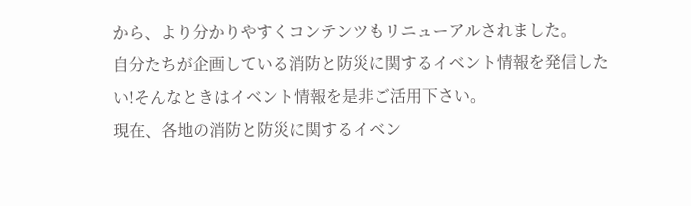から、より分かりやすくコンテンツもリニューアルされました。
自分たちが企画している消防と防災に関するイベント情報を発信した
い!そんなときはイベント情報を是非ご活用下さい。
現在、各地の消防と防災に関するイベン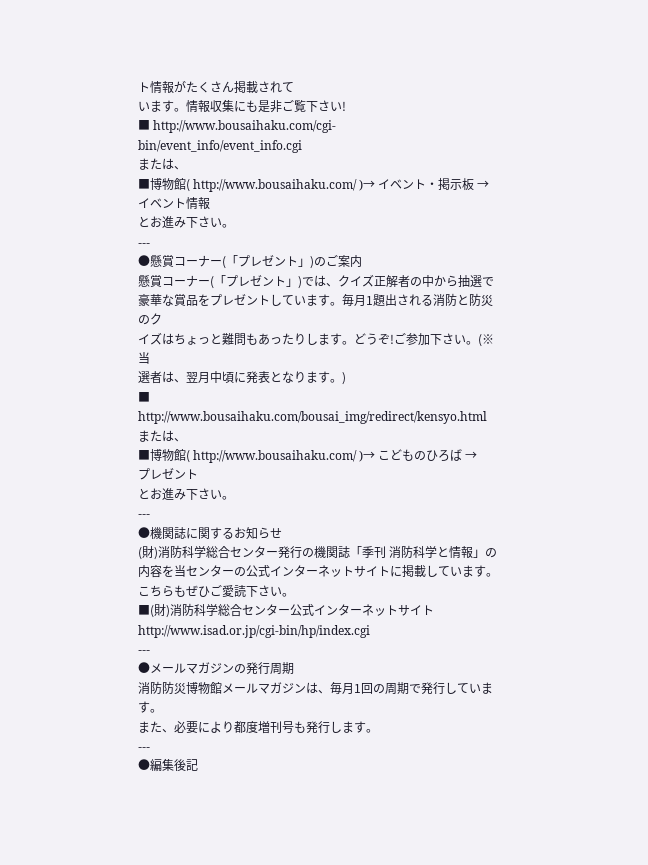ト情報がたくさん掲載されて
います。情報収集にも是非ご覧下さい!
■ http://www.bousaihaku.com/cgi-bin/event_info/event_info.cgi
または、
■博物館( http://www.bousaihaku.com/ )→ イベント・掲示板 →
イベント情報
とお進み下さい。
---
●懸賞コーナー(「プレゼント」)のご案内
懸賞コーナー(「プレゼント」)では、クイズ正解者の中から抽選で
豪華な賞品をプレゼントしています。毎月1題出される消防と防災のク
イズはちょっと難問もあったりします。どうぞ!ご参加下さい。(※当
選者は、翌月中頃に発表となります。)
■ http://www.bousaihaku.com/bousai_img/redirect/kensyo.html
または、
■博物館( http://www.bousaihaku.com/ )→ こどものひろば →
プレゼント
とお進み下さい。
---
●機関誌に関するお知らせ
(財)消防科学総合センター発行の機関誌「季刊 消防科学と情報」の
内容を当センターの公式インターネットサイトに掲載しています。
こちらもぜひご愛読下さい。
■(財)消防科学総合センター公式インターネットサイト
http://www.isad.or.jp/cgi-bin/hp/index.cgi
---
●メールマガジンの発行周期
消防防災博物館メールマガジンは、毎月1回の周期で発行しています。
また、必要により都度増刊号も発行します。
---
●編集後記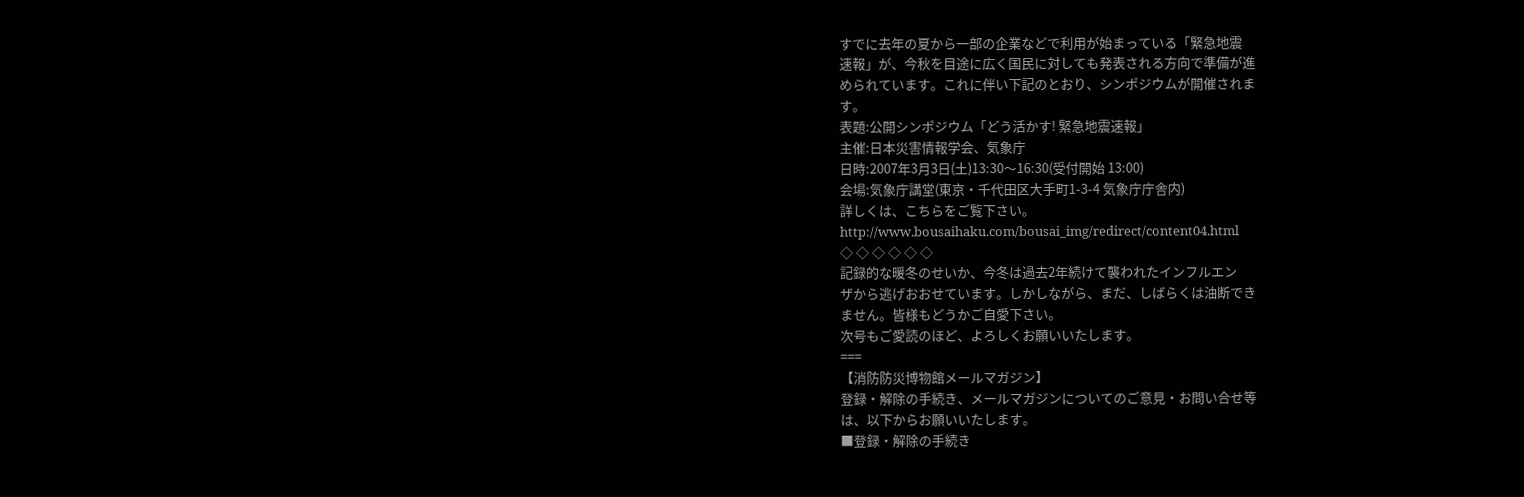すでに去年の夏から一部の企業などで利用が始まっている「緊急地震
速報」が、今秋を目途に広く国民に対しても発表される方向で準備が進
められています。これに伴い下記のとおり、シンポジウムが開催されま
す。
表題:公開シンポジウム「どう活かす! 緊急地震速報」
主催:日本災害情報学会、気象庁
日時:2007年3月3日(土)13:30〜16:30(受付開始 13:00)
会場:気象庁講堂(東京・千代田区大手町1-3-4 気象庁庁舎内)
詳しくは、こちらをご覧下さい。
http://www.bousaihaku.com/bousai_img/redirect/content04.html
◇ ◇ ◇ ◇ ◇ ◇
記録的な暖冬のせいか、今冬は過去2年続けて襲われたインフルエン
ザから逃げおおせています。しかしながら、まだ、しばらくは油断でき
ません。皆様もどうかご自愛下さい。
次号もご愛読のほど、よろしくお願いいたします。
===
【消防防災博物館メールマガジン】
登録・解除の手続き、メールマガジンについてのご意見・お問い合せ等
は、以下からお願いいたします。
■登録・解除の手続き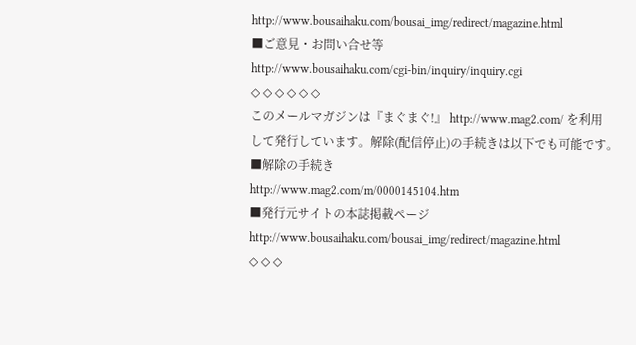http://www.bousaihaku.com/bousai_img/redirect/magazine.html
■ご意見・お問い合せ等
http://www.bousaihaku.com/cgi-bin/inquiry/inquiry.cgi
◇ ◇ ◇ ◇ ◇ ◇
このメールマガジンは『まぐまぐ!』 http://www.mag2.com/ を利用
して発行しています。解除(配信停止)の手続きは以下でも可能です。
■解除の手続き
http://www.mag2.com/m/0000145104.htm
■発行元サイトの本誌掲載ページ
http://www.bousaihaku.com/bousai_img/redirect/magazine.html
◇ ◇ ◇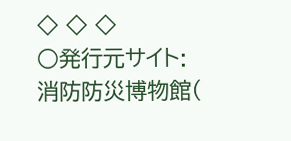◇ ◇ ◇
○発行元サイト:消防防災博物館(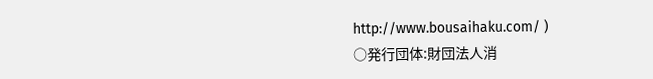http://www.bousaihaku.com/ )
○発行団体:財団法人消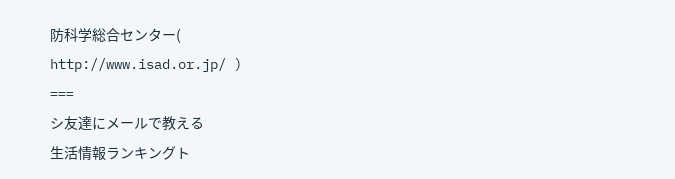防科学総合センター( http://www.isad.or.jp/ )
===
シ友達にメールで教える
生活情報ランキングト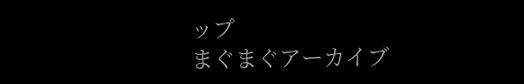ップ
まぐまぐアーカイブ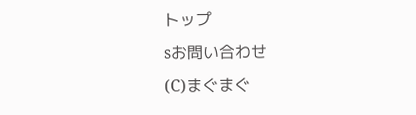トップ
sお問い合わせ
(C)まぐまぐ